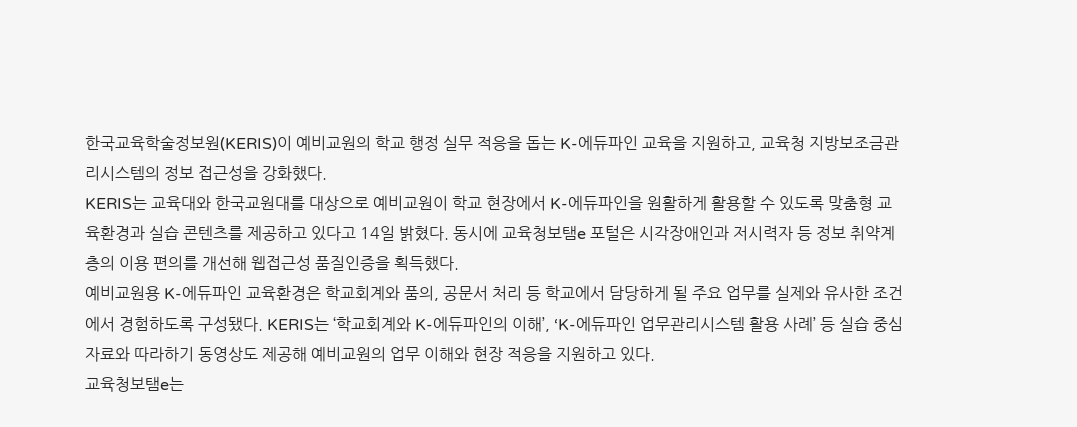한국교육학술정보원(KERIS)이 예비교원의 학교 행정 실무 적응을 돕는 K-에듀파인 교육을 지원하고, 교육청 지방보조금관리시스템의 정보 접근성을 강화했다.
KERIS는 교육대와 한국교원대를 대상으로 예비교원이 학교 현장에서 K-에듀파인을 원활하게 활용할 수 있도록 맞춤형 교육환경과 실습 콘텐츠를 제공하고 있다고 14일 밝혔다. 동시에 교육청보탬e 포털은 시각장애인과 저시력자 등 정보 취약계층의 이용 편의를 개선해 웹접근성 품질인증을 획득했다.
예비교원용 K-에듀파인 교육환경은 학교회계와 품의, 공문서 처리 등 학교에서 담당하게 될 주요 업무를 실제와 유사한 조건에서 경험하도록 구성됐다. KERIS는 ‘학교회계와 K-에듀파인의 이해’, ‘K-에듀파인 업무관리시스템 활용 사례’ 등 실습 중심 자료와 따라하기 동영상도 제공해 예비교원의 업무 이해와 현장 적응을 지원하고 있다.
교육청보탬e는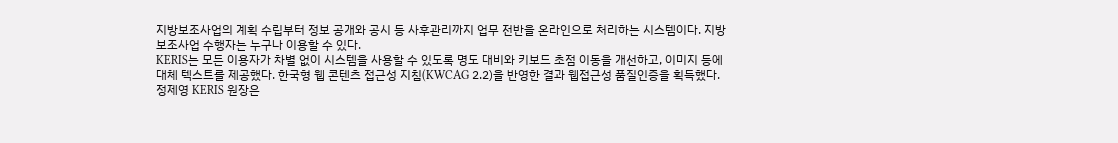지방보조사업의 계획 수립부터 정보 공개와 공시 등 사후관리까지 업무 전반을 온라인으로 처리하는 시스템이다. 지방보조사업 수행자는 누구나 이용할 수 있다.
KERIS는 모든 이용자가 차별 없이 시스템을 사용할 수 있도록 명도 대비와 키보드 초점 이동을 개선하고, 이미지 등에 대체 텍스트를 제공했다. 한국형 웹 콘텐츠 접근성 지침(KWCAG 2.2)을 반영한 결과 웹접근성 품질인증을 획득했다.
정제영 KERIS 원장은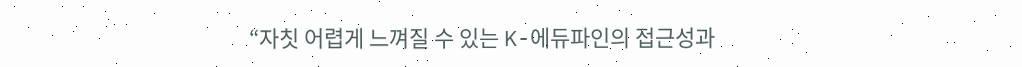“자칫 어렵게 느껴질 수 있는 K-에듀파인의 접근성과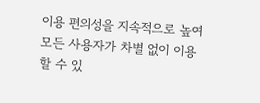이용 편의성을 지속적으로 높여 모든 사용자가 차별 없이 이용할 수 있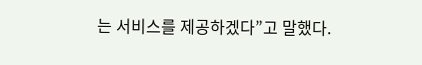는 서비스를 제공하겠다”고 말했다.